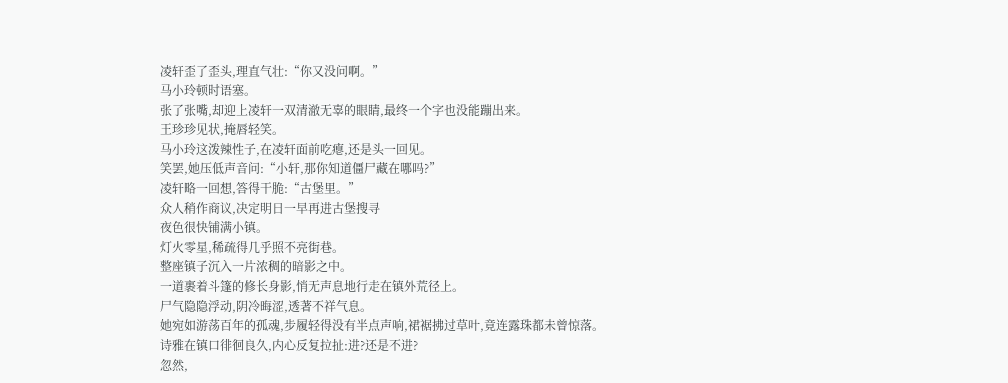凌轩歪了歪头,理直气壮:“你又没问啊。”
马小玲顿时语塞。
张了张嘴,却迎上凌轩一双清澈无辜的眼睛,最终一个字也没能蹦出来。
王珍珍见状,掩唇轻笑。
马小玲这泼辣性子,在凌轩面前吃瘪,还是头一回见。
笑罢,她压低声音问:“小轩,那你知道僵尸藏在哪吗?”
凌轩略一回想,答得干脆:“古堡里。”
众人稍作商议,决定明日一早再进古堡搜寻
夜色很快铺满小镇。
灯火零星,稀疏得几乎照不亮街巷。
整座镇子沉入一片浓稠的暗影之中。
一道裹着斗篷的修长身影,悄无声息地行走在镇外荒径上。
尸气隐隐浮动,阴冷晦涩,透著不祥气息。
她宛如游荡百年的孤魂,步履轻得没有半点声响,裙裾拂过草叶,竟连露珠都未曾惊落。
诗雅在镇口徘徊良久,内心反复拉扯:进?还是不进?
忽然,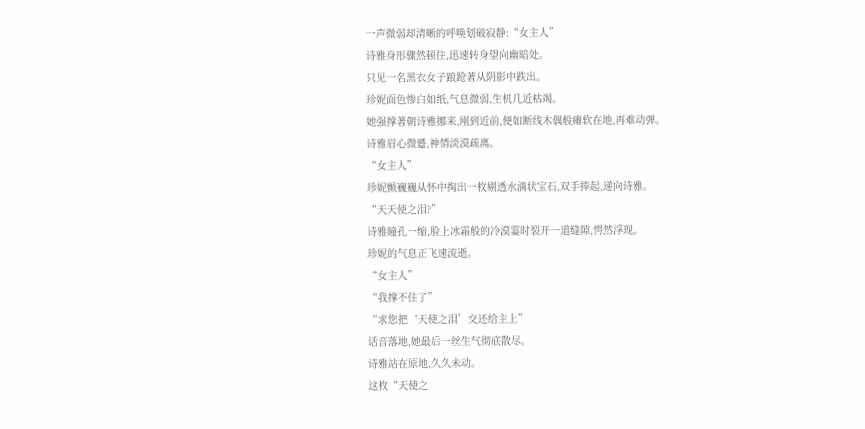一声微弱却清晰的呼唤划破寂静:“女主人”
诗雅身形骤然顿住,迅速转身望向幽暗处。
只见一名黑衣女子踉跄著从阴影中跌出。
珍妮面色惨白如纸,气息微弱,生机几近枯竭。
她强撑著朝诗雅挪来,刚到近前,便如断线木偶般瘫软在地,再难动弹。
诗雅眉心微蹙,神情淡漠疏离。
“女主人”
珍妮颤巍巍从怀中掏出一枚剔透水滴状宝石,双手捧起,递向诗雅。
“天天使之泪?”
诗雅瞳孔一缩,脸上冰霜般的冷漠霎时裂开一道缝隙,愕然浮现。
珍妮的气息正飞速流逝。
“女主人”
“我撑不住了”
“求您把‘天使之泪’交还给主上”
话音落地,她最后一丝生气彻底散尽。
诗雅站在原地,久久未动。
这枚“天使之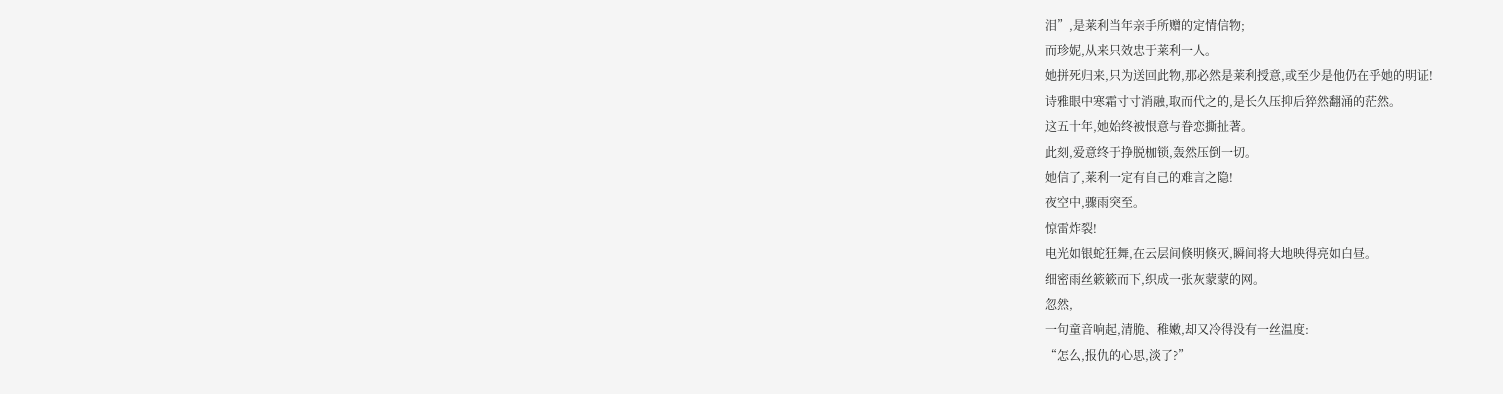泪”,是莱利当年亲手所赠的定情信物;
而珍妮,从来只效忠于莱利一人。
她拼死归来,只为送回此物,那必然是莱利授意,或至少是他仍在乎她的明证!
诗雅眼中寒霜寸寸消融,取而代之的,是长久压抑后猝然翻涌的茫然。
这五十年,她始终被恨意与眷恋撕扯著。
此刻,爱意终于挣脱枷锁,轰然压倒一切。
她信了,莱利一定有自己的难言之隐!
夜空中,骤雨突至。
惊雷炸裂!
电光如银蛇狂舞,在云层间倏明倏灭,瞬间将大地映得亮如白昼。
细密雨丝簌簌而下,织成一张灰蒙蒙的网。
忽然,
一句童音响起,清脆、稚嫩,却又冷得没有一丝温度:
“怎么,报仇的心思,淡了?”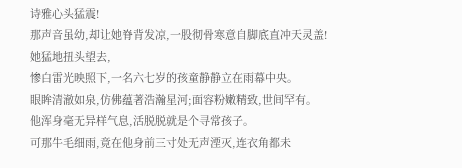诗雅心头猛震!
那声音虽幼,却让她脊背发凉,一股彻骨寒意自脚底直冲天灵盖!
她猛地扭头望去,
惨白雷光映照下,一名六七岁的孩童静静立在雨幕中央。
眼眸清澈如泉,仿佛蕴著浩瀚星河;面容粉嫩精致,世间罕有。
他浑身毫无异样气息,活脱脱就是个寻常孩子。
可那牛毛细雨,竟在他身前三寸处无声湮灭,连衣角都未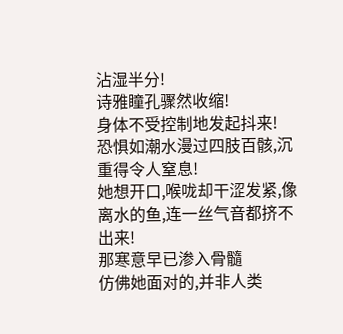沾湿半分!
诗雅瞳孔骤然收缩!
身体不受控制地发起抖来!
恐惧如潮水漫过四肢百骸,沉重得令人窒息!
她想开口,喉咙却干涩发紧,像离水的鱼,连一丝气音都挤不出来!
那寒意早已渗入骨髓
仿佛她面对的,并非人类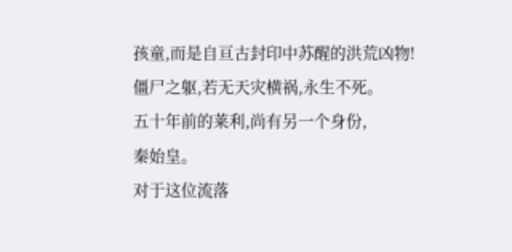孩童,而是自亘古封印中苏醒的洪荒凶物!
僵尸之躯,若无天灾横祸,永生不死。
五十年前的莱利,尚有另一个身份,
秦始皇。
对于这位流落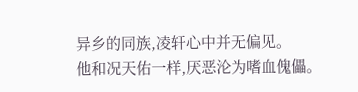异乡的同族,凌轩心中并无偏见。
他和况天佑一样,厌恶沦为嗜血傀儡。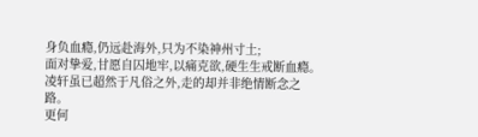身负血瘾,仍远赴海外,只为不染神州寸土;
面对挚爱,甘愿自囚地牢,以痛克欲,硬生生戒断血瘾。
凌轩虽已超然于凡俗之外,走的却并非绝情断念之路。
更何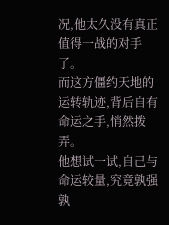况,他太久没有真正值得一战的对手了。
而这方僵约天地的运转轨迹,背后自有命运之手,悄然拨弄。
他想试一试,自己与命运较量,究竟孰强孰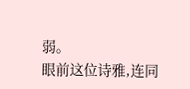弱。
眼前这位诗雅,连同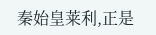秦始皇莱利,正是